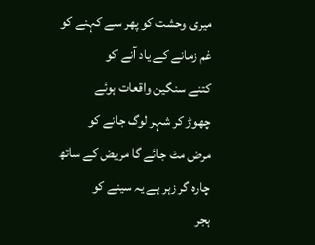میری وحشت کو پھر سے کہنے کو
غم زمانے کے یاد آنے کو
کتنے سنگین واقعات ہوئے
چھوڑ کر شہر لوگ جانے کو
مرض مٹ جائے گا مریض کے ساتھ
چارہ گر زہر ہے یہ سینے کو
ہجر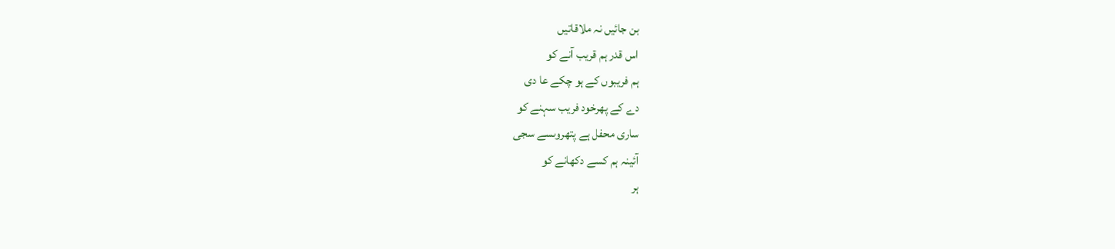بن جائیں نہ ملاقاتیں
اس قدر ہم قریب آنے کو
ہم فریبوں کے ہو چکے عا دی
دے کے پھرخود فریب سہنے کو
ساری محفل ہے پتھروںسے سجی
آئینہ ہم کسے دکھانے کو
ہر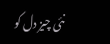نئی چیز دل کو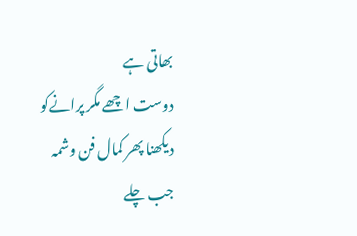بھاتی ہے
دوست اچھے مگر پرانےکو
دیکھنا پھر کمال فن وشمہ
جب چلے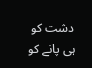دشت کو ہی پانے کو